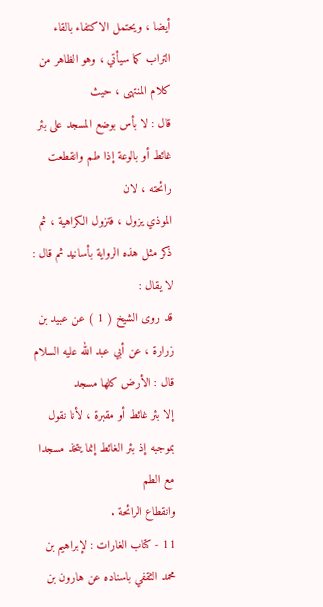أيضا ، ويحتمل الاكتفاء بالقاء التراب كما سيأتي ، وهو الظاهر من كلام المنتهى ، حيث
قال : لا بأس بوضع المسجد على بئر غائط أو بالوعة إذا طم وانقطعت رائحته ، لان
الموذي يزول ، فتزول الكراهية ، ثم ذكر مثل هذه الرواية بأسانيد ثم قال : لا يقال :
قد روى الشيخ ( 1 ) عن عبيد بن زرارة ، عن أبي عبد الله عليه السلام قال : الأرض كلها مسجد
إلا بئر غائط أو مقبرة ، لأنا نقول بموجبه إذ بئر الغائط إنما يتخذ مسجدا مع الطم
وانقطاع الرائحة .
11 - كتاب الغارات : لإبراهيم بن محمد الثقفي باسناده عن هارون بن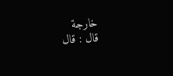خارجة
قال : قال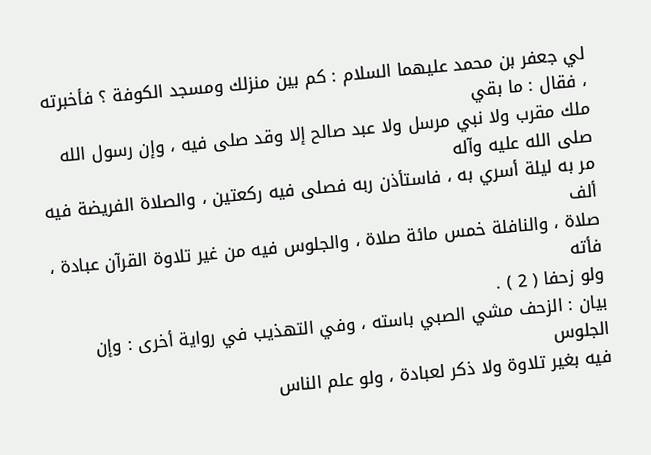لي جعفر بن محمد عليهما السلام : كم بين منزلك ومسجد الكوفة ؟ فأخبرته ، فقال : ما بقي
ملك مقرب ولا نبي مرسل ولا عبد صالح إلا وقد صلى فيه ، وإن رسول الله صلى الله عليه وآله
مر به ليلة أسري به ، فاستأذن ربه فصلى فيه ركعتين ، والصلاة الفريضة فيه ألف
صلاة ، والنافلة خمس مائة صلاة ، والجلوس فيه من غير تلاوة القرآن عبادة ، فأته
ولو زحفا ( 2 ) .
بيان : الزحف مشي الصبي باسته ، وفي التهذيب في رواية أخرى : وإن الجلوس
فيه بغير تلاوة ولا ذكر لعبادة ، ولو علم الناس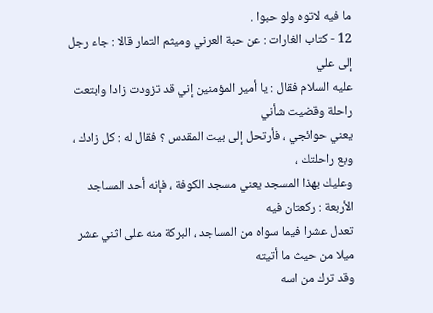ما فيه لاتوه ولو حبوا .
12 - كتاب الغارات : عن حبة العرني وميثم التمار قالا : جاء رجل إلى علي
عليه السلام فقال : يا أمير المؤمنين إني قد تزودت زادا وابتعت راحلة وقضيت شأني
يعني حوائجي ، فأرتحل إلى بيت المقدس ؟ فقال له : كل زادك ، وبع راحلتك ،
وعليك بهذا المسجد يعني مسجد الكوفة ، فإنه أحد المساجد الأربعة : ركعتان فيه
تعدل عشرا فيما سواه من المساجد ، البركة منه على اثني عشر ميلا من حيث ما أتيته
وقد ترك من اسه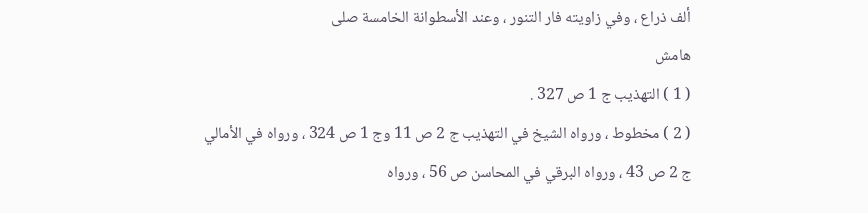ألف ذراع ، وفي زاويته فار التنور ، وعند الأسطوانة الخامسة صلى
هامش
( 1 ) التهذيب ج 1 ص 327 .
( 2 ) مخطوط ، ورواه الشيخ في التهذيب ج 2 ص 11 وج 1 ص 324 ، ورواه في الأمالي
ج 2 ص 43 ، ورواه البرقي في المحاسن ص 56 ، ورواه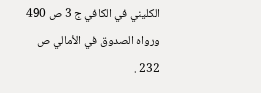الكليني في الكافي ج 3 ص 490
ورواه الصدوق في الأمالي ص 232 .